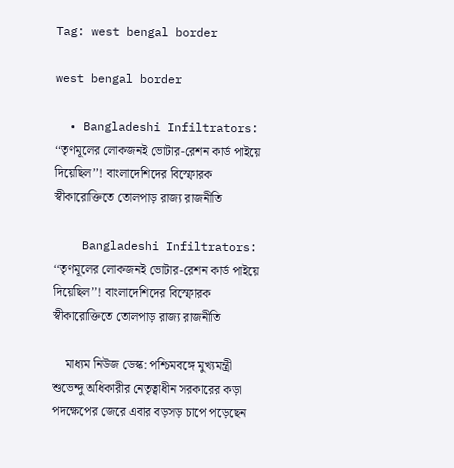Tag: west bengal border

west bengal border

  • Bangladeshi Infiltrators: ‘‘তৃণমূলের লোকজনই ভোটার-রেশন কার্ড পাইয়ে দিয়েছিল’’! বাংলাদেশিদের বিস্ফোরক স্বীকারোক্তিতে তোলপাড় রাজ্য রাজনীতি

    Bangladeshi Infiltrators: ‘‘তৃণমূলের লোকজনই ভোটার-রেশন কার্ড পাইয়ে দিয়েছিল’’! বাংলাদেশিদের বিস্ফোরক স্বীকারোক্তিতে তোলপাড় রাজ্য রাজনীতি

    মাধ্যম নিউজ ডেস্ক: পশ্চিমবঙ্গে মুখ্যমন্ত্রী শুভেন্দু অধিকারীর নেতৃত্বাধীন সরকারের কড়া পদক্ষেপের জেরে এবার বড়সড় চাপে পড়েছেন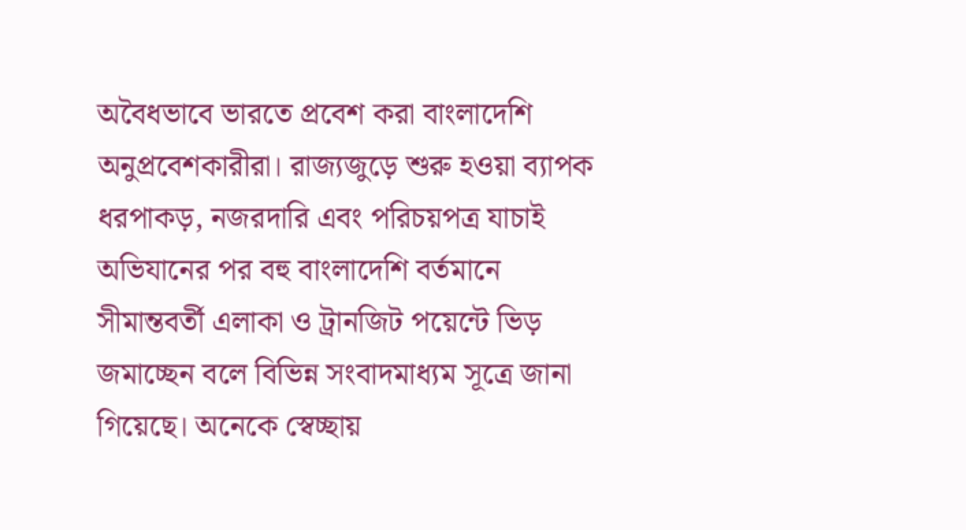অবৈধভাবে ভারতে প্রবেশ করা বাংলাদেশি অনুপ্রবেশকারীরা। রাজ্যজুড়ে শুরু হওয়া ব্যাপক ধরপাকড়, নজরদারি এবং পরিচয়পত্র যাচাই অভিযানের পর বহু বাংলাদেশি বর্তমানে সীমান্তবর্তী এলাকা ও ট্রানজিট পয়েন্টে ভিড় জমাচ্ছেন বলে বিভিন্ন সংবাদমাধ্যম সূত্রে জানা গিয়েছে। অনেকে স্বেচ্ছায়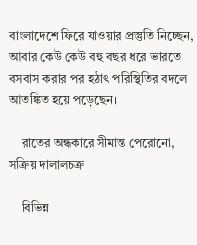বাংলাদেশে ফিরে যাওয়ার প্রস্তুতি নিচ্ছেন, আবার কেউ কেউ বহু বছর ধরে ভারতে বসবাস করার পর হঠাৎ পরিস্থিতির বদলে আতঙ্কিত হয়ে পড়েছেন।

    রাতের অন্ধকারে সীমান্ত পেরোনো, সক্রিয় দালালচক্র

    বিভিন্ন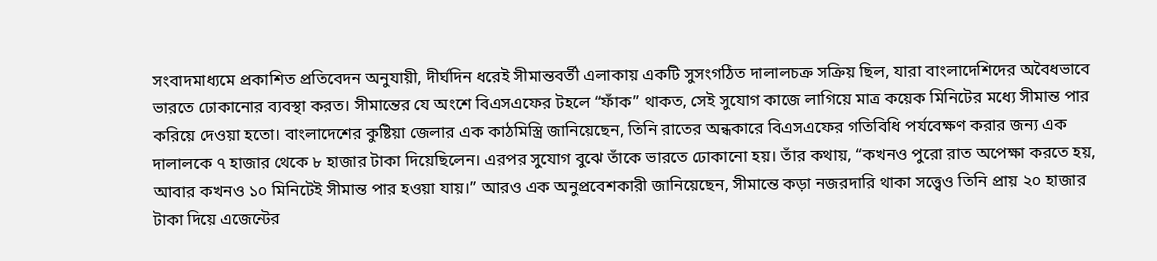সংবাদমাধ্যমে প্রকাশিত প্রতিবেদন অনুযায়ী, দীর্ঘদিন ধরেই সীমান্তবর্তী এলাকায় একটি সুসংগঠিত দালালচক্র সক্রিয় ছিল, যারা বাংলাদেশিদের অবৈধভাবে ভারতে ঢোকানোর ব্যবস্থা করত। সীমান্তের যে অংশে বিএসএফের টহলে “ফাঁক” থাকত, সেই সুযোগ কাজে লাগিয়ে মাত্র কয়েক মিনিটের মধ্যে সীমান্ত পার করিয়ে দেওয়া হতো। বাংলাদেশের কুষ্টিয়া জেলার এক কাঠমিস্ত্রি জানিয়েছেন, তিনি রাতের অন্ধকারে বিএসএফের গতিবিধি পর্যবেক্ষণ করার জন্য এক দালালকে ৭ হাজার থেকে ৮ হাজার টাকা দিয়েছিলেন। এরপর সুযোগ বুঝে তাঁকে ভারতে ঢোকানো হয়। তাঁর কথায়, “কখনও পুরো রাত অপেক্ষা করতে হয়, আবার কখনও ১০ মিনিটেই সীমান্ত পার হওয়া যায়।” আরও এক অনুপ্রবেশকারী জানিয়েছেন, সীমান্তে কড়া নজরদারি থাকা সত্ত্বেও তিনি প্রায় ২০ হাজার টাকা দিয়ে এজেন্টের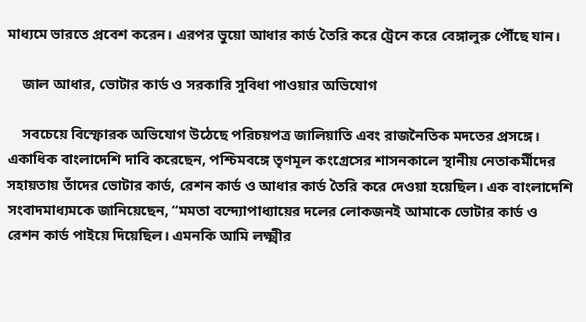মাধ্যমে ভারতে প্রবেশ করেন। এরপর ভুয়ো আধার কার্ড তৈরি করে ট্রেনে করে বেঙ্গালুরু পৌঁছে যান।

    জাল আধার, ভোটার কার্ড ও সরকারি সুবিধা পাওয়ার অভিযোগ

    সবচেয়ে বিস্ফোরক অভিযোগ উঠেছে পরিচয়পত্র জালিয়াতি এবং রাজনৈতিক মদতের প্রসঙ্গে। একাধিক বাংলাদেশি দাবি করেছেন, পশ্চিমবঙ্গে তৃণমূল কংগ্রেসের শাসনকালে স্থানীয় নেতাকর্মীদের সহায়তায় তাঁদের ভোটার কার্ড, রেশন কার্ড ও আধার কার্ড তৈরি করে দেওয়া হয়েছিল। এক বাংলাদেশি সংবাদমাধ্যমকে জানিয়েছেন, “মমতা বন্দ্যোপাধ্যায়ের দলের লোকজনই আমাকে ভোটার কার্ড ও রেশন কার্ড পাইয়ে দিয়েছিল। এমনকি আমি লক্ষ্মীর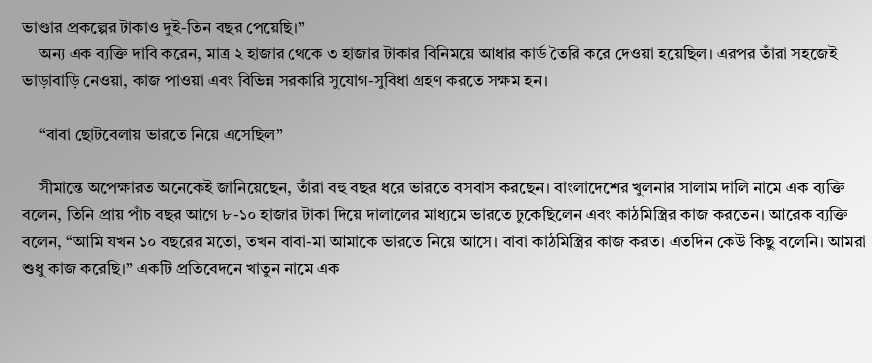ভাণ্ডার প্রকল্পের টাকাও দুই-তিন বছর পেয়েছি।”
    অন্য এক ব্যক্তি দাবি করেন, মাত্র ২ হাজার থেকে ৩ হাজার টাকার বিনিময়ে আধার কার্ড তৈরি করে দেওয়া হয়েছিল। এরপর তাঁরা সহজেই ভাড়াবাড়ি নেওয়া, কাজ পাওয়া এবং বিভিন্ন সরকারি সুযোগ-সুবিধা গ্রহণ করতে সক্ষম হন।

    “বাবা ছোটবেলায় ভারতে নিয়ে এসেছিল”

    সীমান্তে অপেক্ষারত অনেকেই জানিয়েছেন, তাঁরা বহু বছর ধরে ভারতে বসবাস করছেন। বাংলাদেশের খুলনার সালাম দালি নামে এক ব্যক্তি বলেন, তিনি প্রায় পাঁচ বছর আগে ৮-১০ হাজার টাকা দিয়ে দালালের মাধ্যমে ভারতে ঢুকেছিলেন এবং কাঠমিস্ত্রির কাজ করতেন। আরেক ব্যক্তি বলেন, “আমি যখন ১০ বছরের মতো, তখন বাবা-মা আমাকে ভারতে নিয়ে আসে। বাবা কাঠমিস্ত্রির কাজ করত। এতদিন কেউ কিছু বলেনি। আমরা শুধু কাজ করেছি।” একটি প্রতিবেদনে খাতুন নামে এক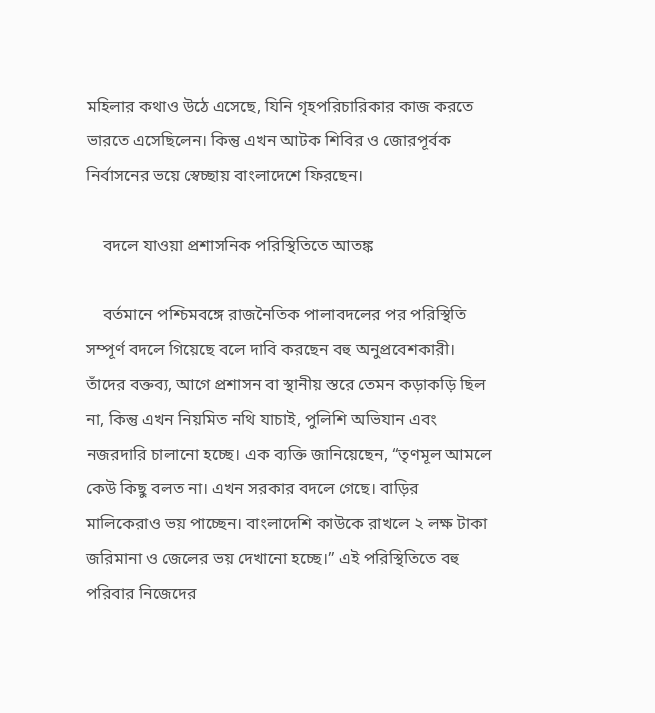মহিলার কথাও উঠে এসেছে, যিনি গৃহপরিচারিকার কাজ করতে ভারতে এসেছিলেন। কিন্তু এখন আটক শিবির ও জোরপূর্বক নির্বাসনের ভয়ে স্বেচ্ছায় বাংলাদেশে ফিরছেন।

    বদলে যাওয়া প্রশাসনিক পরিস্থিতিতে আতঙ্ক

    বর্তমানে পশ্চিমবঙ্গে রাজনৈতিক পালাবদলের পর পরিস্থিতি সম্পূর্ণ বদলে গিয়েছে বলে দাবি করছেন বহু অনুপ্রবেশকারী। তাঁদের বক্তব্য, আগে প্রশাসন বা স্থানীয় স্তরে তেমন কড়াকড়ি ছিল না, কিন্তু এখন নিয়মিত নথি যাচাই, পুলিশি অভিযান এবং নজরদারি চালানো হচ্ছে। এক ব্যক্তি জানিয়েছেন, “তৃণমূল আমলে কেউ কিছু বলত না। এখন সরকার বদলে গেছে। বাড়ির মালিকেরাও ভয় পাচ্ছেন। বাংলাদেশি কাউকে রাখলে ২ লক্ষ টাকা জরিমানা ও জেলের ভয় দেখানো হচ্ছে।” এই পরিস্থিতিতে বহু পরিবার নিজেদের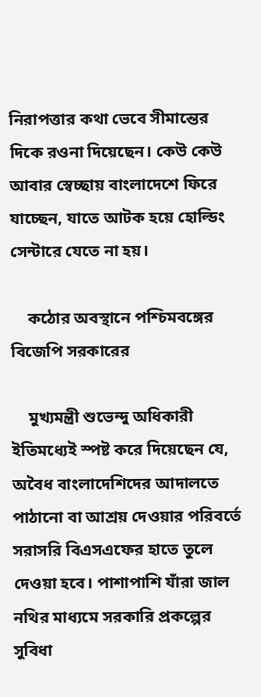নিরাপত্তার কথা ভেবে সীমান্তের দিকে রওনা দিয়েছেন। কেউ কেউ আবার স্বেচ্ছায় বাংলাদেশে ফিরে যাচ্ছেন, যাতে আটক হয়ে হোল্ডিং সেন্টারে যেতে না হয়।

    কঠোর অবস্থানে পশ্চিমবঙ্গের বিজেপি সরকারের

    মুখ্যমন্ত্রী শুভেন্দু অধিকারী ইতিমধ্যেই স্পষ্ট করে দিয়েছেন যে, অবৈধ বাংলাদেশিদের আদালতে পাঠানো বা আশ্রয় দেওয়ার পরিবর্তে সরাসরি বিএসএফের হাতে তুলে দেওয়া হবে। পাশাপাশি যাঁরা জাল নথির মাধ্যমে সরকারি প্রকল্পের সুবিধা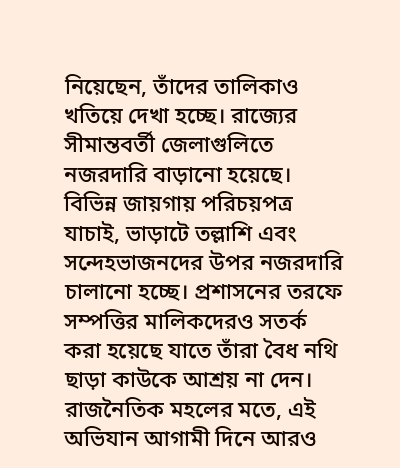নিয়েছেন, তাঁদের তালিকাও খতিয়ে দেখা হচ্ছে। রাজ্যের সীমান্তবর্তী জেলাগুলিতে নজরদারি বাড়ানো হয়েছে। বিভিন্ন জায়গায় পরিচয়পত্র যাচাই, ভাড়াটে তল্লাশি এবং সন্দেহভাজনদের উপর নজরদারি চালানো হচ্ছে। প্রশাসনের তরফে সম্পত্তির মালিকদেরও সতর্ক করা হয়েছে যাতে তাঁরা বৈধ নথি ছাড়া কাউকে আশ্রয় না দেন। রাজনৈতিক মহলের মতে, এই অভিযান আগামী দিনে আরও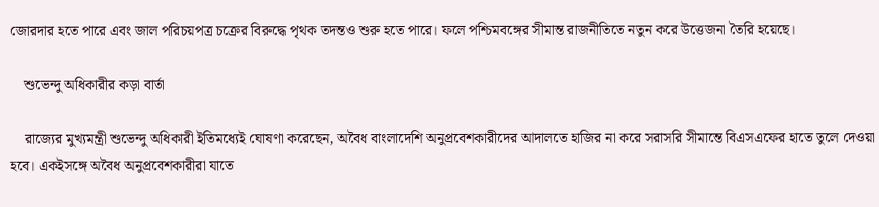জোরদার হতে পারে এবং জাল পরিচয়পত্র চক্রের বিরুদ্ধে পৃথক তদন্তও শুরু হতে পারে। ফলে পশ্চিমবঙ্গের সীমান্ত রাজনীতিতে নতুন করে উত্তেজনা তৈরি হয়েছে।

    শুভেন্দু অধিকারীর কড়া বার্তা

    রাজ্যের মুখ্যমন্ত্রী শুভেন্দু অধিকারী ইতিমধ্যেই ঘোষণা করেছেন, অবৈধ বাংলাদেশি অনুপ্রবেশকারীদের আদালতে হাজির না করে সরাসরি সীমান্তে বিএসএফের হাতে তুলে দেওয়া হবে। একইসঙ্গে অবৈধ অনুপ্রবেশকারীরা যাতে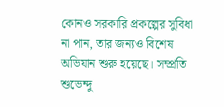কোনও সরকারি প্রকল্পের সুবিধা না পান, তার জন্যও বিশেষ অভিযান শুরু হয়েছে। সম্প্রতি শুভেন্দু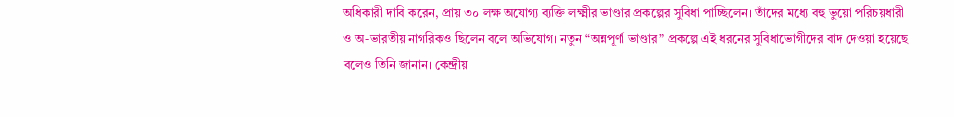অধিকারী দাবি করেন, প্রায় ৩০ লক্ষ অযোগ্য ব্যক্তি লক্ষ্মীর ভাণ্ডার প্রকল্পের সুবিধা পাচ্ছিলেন। তাঁদের মধ্যে বহু ভুয়ো পরিচয়ধারী ও অ-ভারতীয় নাগরিকও ছিলেন বলে অভিযোগ। নতুন “অন্নপূর্ণা ভাণ্ডার” প্রকল্পে এই ধরনের সুবিধাভোগীদের বাদ দেওয়া হয়েছে বলেও তিনি জানান। কেন্দ্রীয়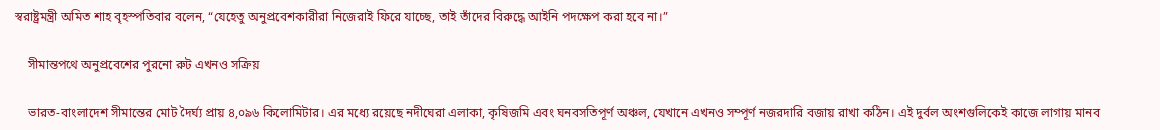স্বরাষ্ট্রমন্ত্রী অমিত শাহ বৃহস্পতিবার বলেন, “যেহেতু অনুপ্রবেশকারীরা নিজেরাই ফিরে যাচ্ছে, তাই তাঁদের বিরুদ্ধে আইনি পদক্ষেপ করা হবে না।”

    সীমান্তপথে অনুপ্রবেশের পুরনো রুট এখনও সক্রিয়

    ভারত-বাংলাদেশ সীমান্তের মোট দৈর্ঘ্য প্রায় ৪,০৯৬ কিলোমিটার। এর মধ্যে রয়েছে নদীঘেরা এলাকা, কৃষিজমি এবং ঘনবসতিপূর্ণ অঞ্চল, যেখানে এখনও সম্পূর্ণ নজরদারি বজায় রাখা কঠিন। এই দুর্বল অংশগুলিকেই কাজে লাগায় মানব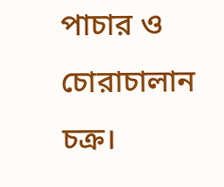পাচার ও চোরাচালান চক্র।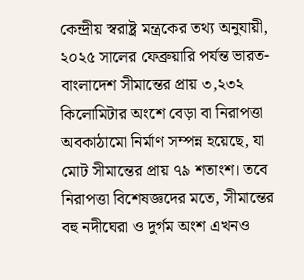কেন্দ্রীয় স্বরাষ্ট্র মন্ত্রকের তথ্য অনুযায়ী, ২০২৫ সালের ফেব্রুয়ারি পর্যন্ত ভারত-বাংলাদেশ সীমান্তের প্রায় ৩,২৩২ কিলোমিটার অংশে বেড়া বা নিরাপত্তা অবকাঠামো নির্মাণ সম্পন্ন হয়েছে, যা মোট সীমান্তের প্রায় ৭৯ শতাংশ। তবে নিরাপত্তা বিশেষজ্ঞদের মতে, সীমান্তের বহু নদীঘেরা ও দুর্গম অংশ এখনও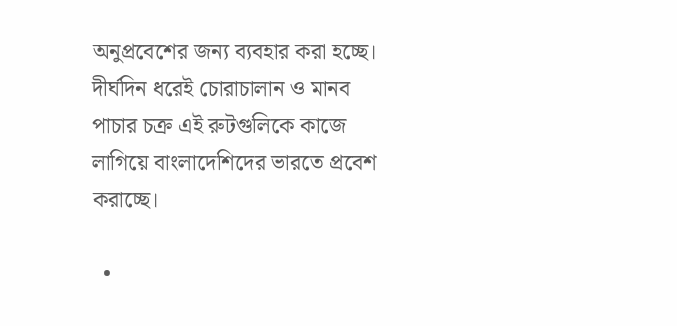অনুপ্রবেশের জন্য ব্যবহার করা হচ্ছে। দীর্ঘদিন ধরেই চোরাচালান ও মানব পাচার চক্র এই রুটগুলিকে কাজে লাগিয়ে বাংলাদেশিদের ভারতে প্রবেশ করাচ্ছে।

  •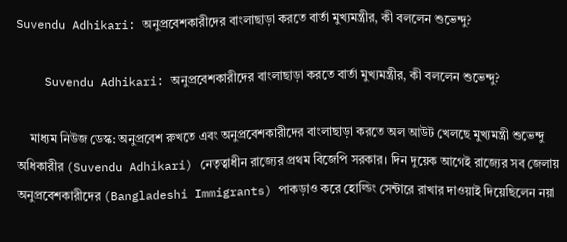Suvendu Adhikari: অনুপ্রবেশকারীদের বাংলাছাড়া করতে বার্তা মুখ্যমন্ত্রীর, কী বললেন শুভেন্দু?

    Suvendu Adhikari: অনুপ্রবেশকারীদের বাংলাছাড়া করতে বার্তা মুখ্যমন্ত্রীর, কী বললেন শুভেন্দু?

    মাধ্যম নিউজ ডেস্ক: অনুপ্রবেশ রুখতে এবং অনুপ্রবেশকারীদের বাংলাছাড়া করতে অল আউট খেলছে মুখ্যমন্ত্রী শুভেন্দু অধিকারীর (Suvendu Adhikari) নেতৃত্বাধীন রাজ্যের প্রথম বিজেপি সরকার। দিন দুয়েক আগেই রাজ্যের সব জেলায় অনুপ্রবেশকারীদের (Bangladeshi Immigrants) পাকড়াও করে হোল্ডিং সেন্টারে রাখার দাওয়াই দিয়েছিলেন নয়া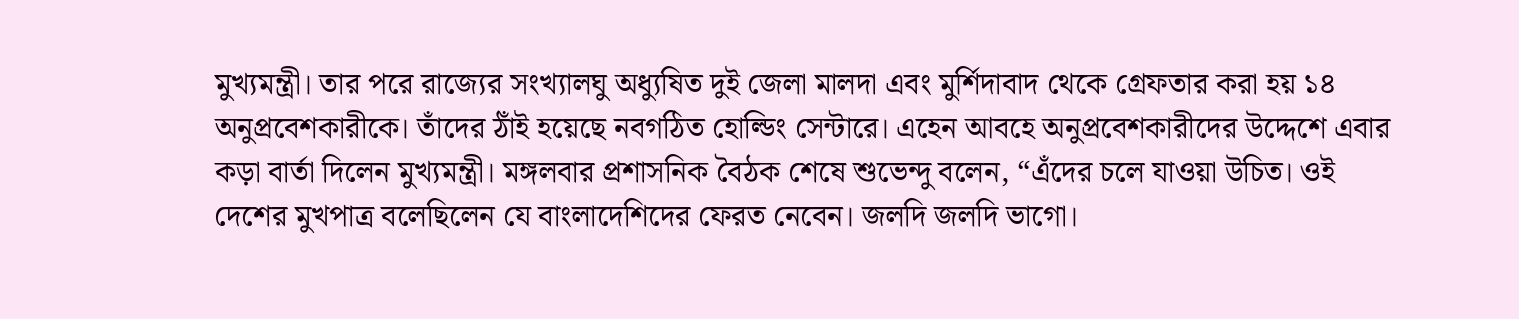মুখ্যমন্ত্রী। তার পরে রাজ্যের সংখ্যালঘু অধ্যুষিত দুই জেলা মালদা এবং মুর্শিদাবাদ থেকে গ্রেফতার করা হয় ১৪ অনুপ্রবেশকারীকে। তাঁদের ঠাঁই হয়েছে নবগঠিত হোল্ডিং সেন্টারে। এহেন আবহে অনুপ্রবেশকারীদের উদ্দেশে এবার কড়া বার্তা দিলেন মুখ্যমন্ত্রী। মঙ্গলবার প্রশাসনিক বৈঠক শেষে শুভেন্দু বলেন, “এঁদের চলে যাওয়া উচিত। ওই দেশের মুখপাত্র বলেছিলেন যে বাংলাদেশিদের ফেরত নেবেন। জলদি জলদি ভাগো।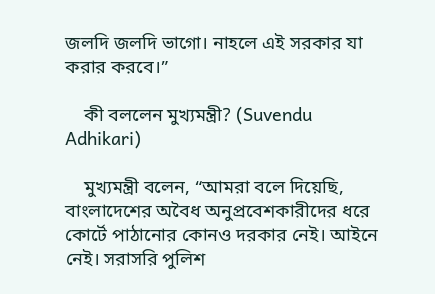জলদি জলদি ভাগো। নাহলে এই সরকার যা করার করবে।”

    কী বললেন মুখ্যমন্ত্রী? (Suvendu Adhikari)

    মুখ্যমন্ত্রী বলেন, “আমরা বলে দিয়েছি, বাংলাদেশের অবৈধ অনুপ্রবেশকারীদের ধরে কোর্টে পাঠানোর কোনও দরকার নেই। আইনে নেই। সরাসরি পুলিশ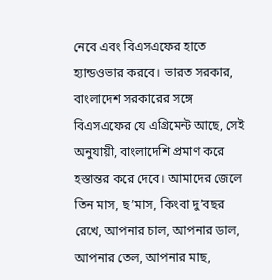নেবে এবং বিএসএফের হাতে হ্যান্ডওভার করবে। ভারত সরকার, বাংলাদেশ সরকারের সঙ্গে বিএসএফের যে এগ্রিমেন্ট আছে, সেই অনুযায়ী, বাংলাদেশি প্রমাণ করে হস্তান্তর করে দেবে। আমাদের জেলে তিন মাস, ছ’মাস, কিংবা দু’বছর রেখে, আপনার চাল, আপনার ডাল, আপনার তেল, আপনার মাছ,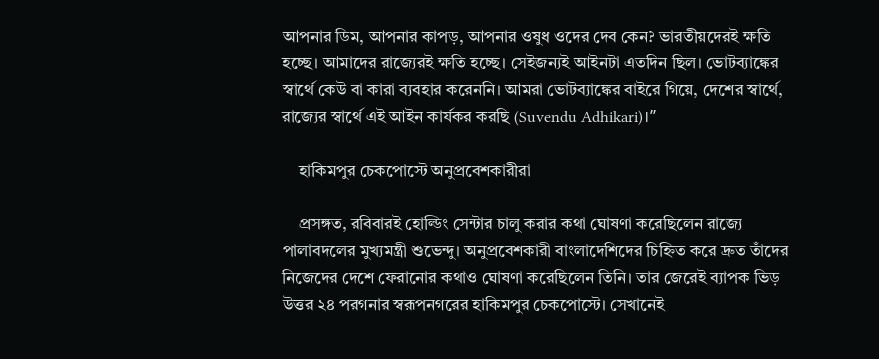আপনার ডিম, আপনার কাপড়, আপনার ওষুধ ওদের দেব কেন? ভারতীয়দেরই ক্ষতি হচ্ছে। আমাদের রাজ্যেরই ক্ষতি হচ্ছে। সেইজন্যই আইনটা এতদিন ছিল। ভোটব্যাঙ্কের স্বার্থে কেউ বা কারা ব্যবহার করেননি। আমরা ভোটব্যাঙ্কের বাইরে গিয়ে, দেশের স্বার্থে, রাজ্যের স্বার্থে এই আইন কার্যকর করছি (Suvendu Adhikari)।”

    হাকিমপুর চেকপোস্টে অনুপ্রবেশকারীরা

    প্রসঙ্গত, রবিবারই হোল্ডিং সেন্টার চালু করার কথা ঘোষণা করেছিলেন রাজ্যে পালাবদলের মুখ্যমন্ত্রী শুভেন্দু। অনুপ্রবেশকারী বাংলাদেশিদের চিহ্নিত করে দ্রুত তাঁদের নিজেদের দেশে ফেরানোর কথাও ঘোষণা করেছিলেন তিনি। তার জেরেই ব্যাপক ভিড় উত্তর ২৪ পরগনার স্বরূপনগরের হাকিমপুর চেকপোস্টে। সেখানেই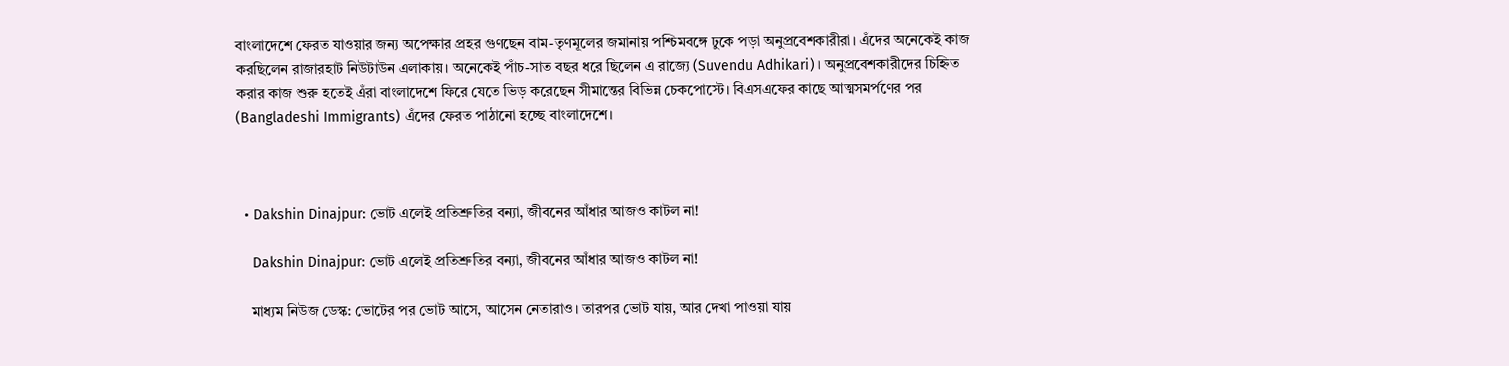বাংলাদেশে ফেরত যাওয়ার জন্য অপেক্ষার প্রহর গুণছেন বাম-তৃণমূলের জমানায় পশ্চিমবঙ্গে ঢুকে পড়া অনুপ্রবেশকারীরা। এঁদের অনেকেই কাজ করছিলেন রাজারহাট নিউটাউন এলাকায়। অনেকেই পাঁচ-সাত বছর ধরে ছিলেন এ রাজ্যে (Suvendu Adhikari)। অনুপ্রবেশকারীদের চিহ্নিত করার কাজ শুরু হতেই এঁরা বাংলাদেশে ফিরে যেতে ভিড় করেছেন সীমান্তের বিভিন্ন চেকপোস্টে। বিএসএফের কাছে আত্মসমর্পণের পর (Bangladeshi Immigrants) এঁদের ফেরত পাঠানো হচ্ছে বাংলাদেশে।



  • Dakshin Dinajpur: ভোট এলেই প্রতিশ্রুতির বন্যা, জীবনের আঁধার আজও কাটল না!

    Dakshin Dinajpur: ভোট এলেই প্রতিশ্রুতির বন্যা, জীবনের আঁধার আজও কাটল না!

    মাধ্যম নিউজ ডেস্ক: ভোটের পর ভোট আসে, আসেন নেতারাও। তারপর ভোট যায়, আর দেখা পাওয়া যায়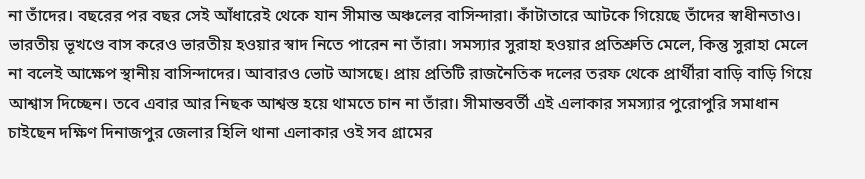না তাঁদের। বছরের পর বছর সেই আঁধারেই থেকে যান সীমান্ত অঞ্চলের বাসিন্দারা। কাঁটাতারে আটকে গিয়েছে তাঁদের স্বাধীনতাও। ভারতীয় ভূখণ্ডে বাস করেও ভারতীয় হওয়ার স্বাদ নিতে পারেন না তাঁরা। সমস্যার সুরাহা হওয়ার প্রতিশ্রুতি মেলে, কিন্তু সুরাহা মেলে না বলেই আক্ষেপ স্থানীয় বাসিন্দাদের। আবারও ভোট আসছে। প্রায় প্রতিটি রাজনৈতিক দলের তরফ থেকে প্রার্থীরা বাড়ি বাড়ি গিয়ে আশ্বাস দিচ্ছেন। তবে এবার আর নিছক আশ্বস্ত হয়ে থামতে চান না তাঁরা। সীমান্তবর্তী এই এলাকার সমস্যার পুরোপুরি সমাধান চাইছেন দক্ষিণ দিনাজপুর জেলার হিলি থানা এলাকার ওই সব গ্রামের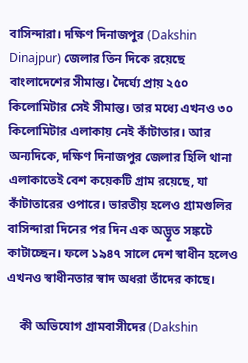বাসিন্দারা। দক্ষিণ দিনাজপুর (Dakshin Dinajpur) জেলার তিন দিকে রয়েছে বাংলাদেশের সীমান্ত। দৈর্ঘ্যে প্রায় ২৫০ কিলোমিটার সেই সীমান্ত। তার মধ্যে এখনও ৩০ কিলোমিটার এলাকায় নেই কাঁটাতার। আর অন্যদিকে, দক্ষিণ দিনাজপুর জেলার হিলি থানা এলাকাতেই বেশ কয়েকটি গ্রাম রয়েছে, যা কাঁটাতারের ওপারে। ভারতীয় হলেও গ্রামগুলির বাসিন্দারা দিনের পর দিন এক অদ্ভূত সঙ্কটে কাটাচ্ছেন। ফলে ১৯৪৭ সালে দেশ স্বাধীন হলেও এখনও স্বাধীনতার স্বাদ অধরা তাঁদের কাছে।

    কী অভিযোগ গ্রামবাসীদের (Dakshin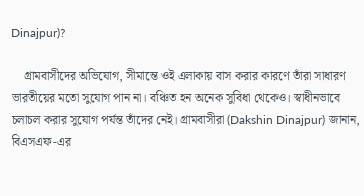Dinajpur)?

    গ্রামবাসীদের অভিযোগ, সীমান্তে ওই এলাকায় বাস করার কারণে তাঁরা সাধারণ ভারতীয়ের মতো সুযোগ পান না। বঞ্চিত হন অনেক সুবিধা থেকেও। স্বাধীনভাবে চলাচল করার সুযোগ পর্যন্ত তাঁদের নেই। গ্রামবাসীরা (Dakshin Dinajpur) জানান, বিএসএফ-এর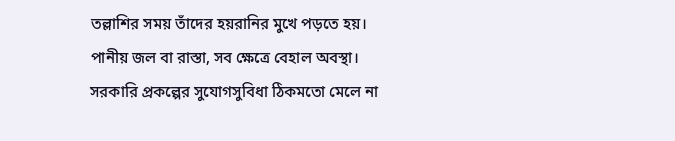তল্লাশির সময় তাঁদের হয়রানির মুখে পড়তে হয়। পানীয় জল বা রাস্তা, সব ক্ষেত্রে বেহাল অবস্থা। সরকারি প্রকল্পের সুযোগসুবিধা ঠিকমতো মেলে না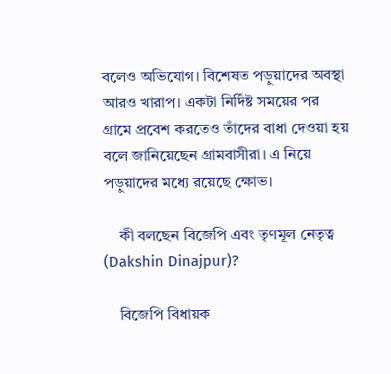বলেও অভিযোগ। বিশেষত পড়ুয়াদের অবস্থা আরও খারাপ। একটা নির্দিষ্ট সময়ের পর গ্রামে প্রবেশ করতেও তাঁদের বাধা দেওয়া হয় বলে জানিয়েছেন গ্রামবাসীরা। এ নিয়ে পড়ুয়াদের মধ্যে রয়েছে ক্ষোভ।

    কী বলছেন বিজেপি এবং তৃণমূল নেতৃত্ব (Dakshin Dinajpur)?

    বিজেপি বিধায়ক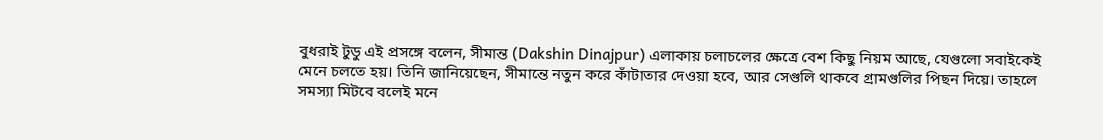বুধরাই টুডু এই প্রসঙ্গে বলেন, সীমান্ত (Dakshin Dinajpur) এলাকায় চলাচলের ক্ষেত্রে বেশ কিছু নিয়ম আছে, যেগুলো সবাইকেই মেনে চলতে হয়। তিনি জানিয়েছেন, সীমান্তে নতুন করে কাঁটাতার দেওয়া হবে, আর সেগুলি থাকবে গ্রামগুলির পিছন দিয়ে। তাহলে সমস্যা মিটবে বলেই মনে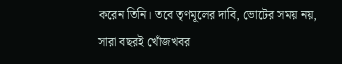করেন তিনি। তবে তৃণমূলের দাবি, ভোটের সময় নয়, সারা বছরই খোঁজখবর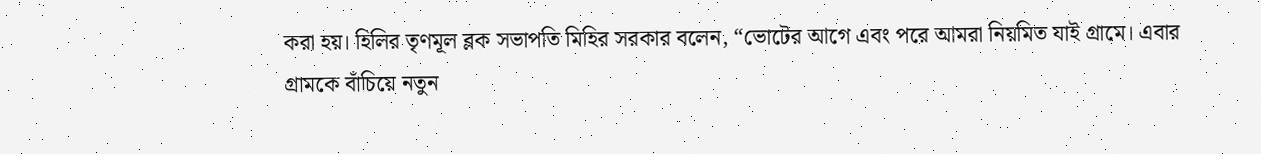করা হয়। হিলির তৃণমূল ব্লক সভাপতি মিহির সরকার বলেন, “ভোটের আগে এবং পরে আমরা নিয়মিত যাই গ্রামে। এবার গ্রামকে বাঁচিয়ে নতুন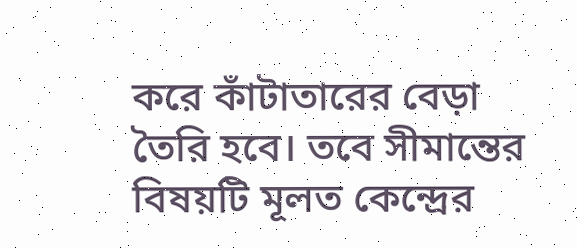করে কাঁটাতারের বেড়া তৈরি হবে। তবে সীমান্তের বিষয়টি মূলত কেন্দ্রের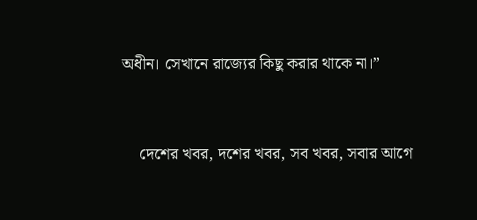অধীন। সেখানে রাজ্যের কিছু করার থাকে না।”



    দেশের খবর, দশের খবর, সব খবর, সবার আগে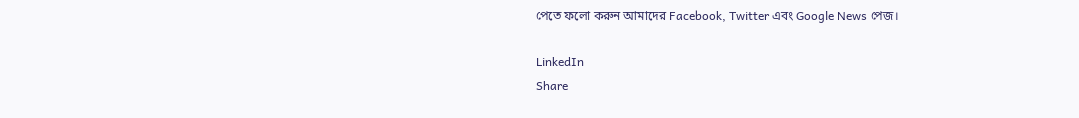পেতে ফলো করুন আমাদের Facebook, Twitter এবং Google News পেজ।

LinkedIn
Share